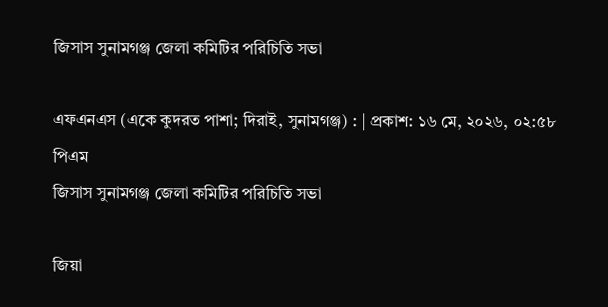জিসাস সুনামগঞ্জ জেলা কমিটির পরিচিতি সভা

এফএনএস (একে কুদরত পাশা; দিরাই, সুনামগঞ্জ) : | প্রকাশ: ১৬ মে, ২০২৬, ০২:৫৮ পিএম
জিসাস সুনামগঞ্জ জেলা কমিটির পরিচিতি সভা

জিয়া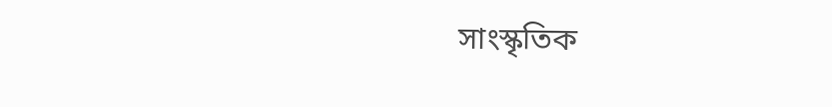সাংস্কৃতিক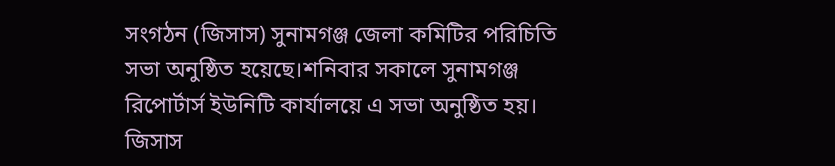সংগঠন (জিসাস) সুনামগঞ্জ জেলা কমিটির পরিচিতি সভা অনুষ্ঠিত হয়েছে।শনিবার সকালে সুনামগঞ্জ রিপোর্টার্স ইউনিটি কার্যালয়ে এ সভা অনুষ্ঠিত হয়। জিসাস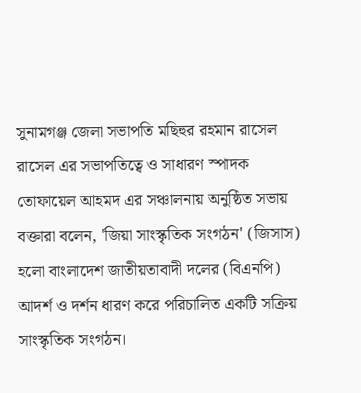সুনামগঞ্জ জেলা সভাপতি মছিহুর রহমান রাসেল রাসেল এর সভাপতিত্বে ও সাধারণ স্পাদক তোফায়েল আহমদ এর সঞ্চালনায় অনুষ্ঠিত সভায় বক্তারা বলেন, 'জিয়া সাংস্কৃতিক সংগঠন' (জিসাস) হলো বাংলাদেশ জাতীয়তাবাদী দলের (বিএনপি) আদর্শ ও দর্শন ধারণ করে পরিচালিত একটি সক্রিয় সাংস্কৃতিক সংগঠন।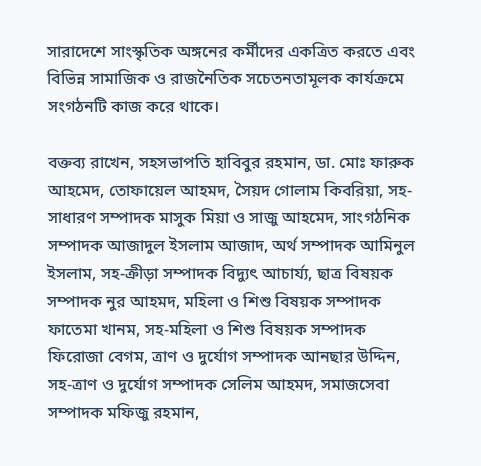সারাদেশে সাংস্কৃতিক অঙ্গনের কর্মীদের একত্রিত করতে এবং বিভিন্ন সামাজিক ও রাজনৈতিক সচেতনতামূলক কার্যক্রমে সংগঠনটি কাজ করে থাকে।

বক্তব্য রাখেন, সহসভাপতি হাবিবুর রহমান, ডা. মোঃ ফারুক আহমেদ, তোফায়েল আহমদ, সৈয়দ গোলাম কিবরিয়া, সহ-সাধারণ সম্পাদক মাসুক মিয়া ও সাজু আহমেদ, সাংগঠনিক সম্পাদক আজাদুল ইসলাম আজাদ, অর্থ সম্পাদক আমিনুল ইসলাম, সহ-ক্রীড়া সম্পাদক বিদ্যুৎ আচার্য্য, ছাত্র বিষয়ক সম্পাদক নুর আহমদ, মহিলা ও শিশু বিষয়ক সম্পাদক ফাতেমা খানম, সহ-মহিলা ও শিশু বিষয়ক সম্পাদক ফিরোজা বেগম, ত্রাণ ও দুর্যোগ সম্পাদক আনছার উদ্দিন, সহ-ত্রাণ ও দুর্যোগ সম্পাদক সেলিম আহমদ, সমাজসেবা সম্পাদক মফিজু রহমান,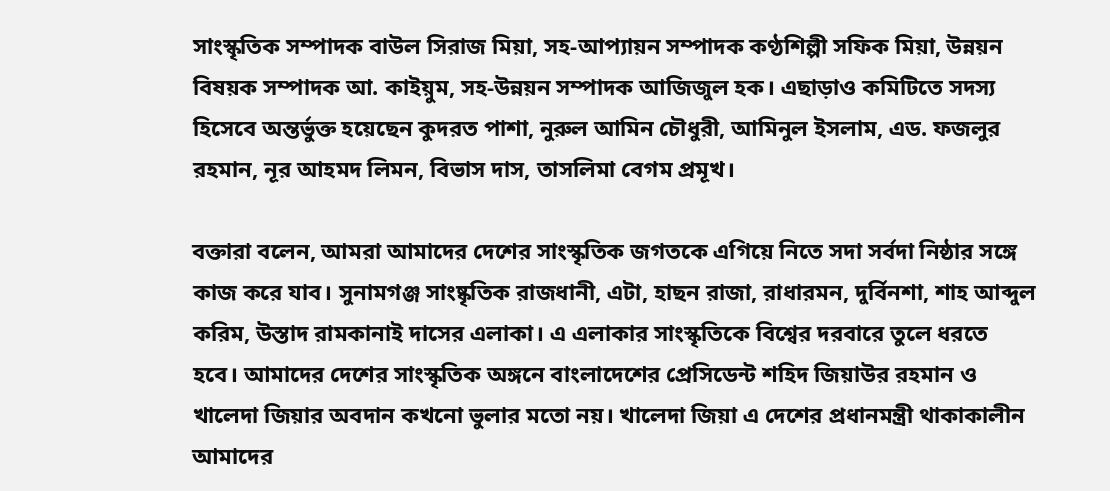সাংস্কৃতিক সম্পাদক বাউল সিরাজ মিয়া, সহ-আপ্যায়ন সম্পাদক কণ্ঠশিল্পী সফিক মিয়া, উন্নয়ন বিষয়ক সম্পাদক আ. কাইয়ুম, সহ-উন্নয়ন সম্পাদক আজিজুল হক। এছাড়াও কমিটিতে সদস্য হিসেবে অন্তর্ভুক্ত হয়েছেন কুদরত পাশা, নুরুল আমিন চৌধুরী, আমিনুল ইসলাম, এড. ফজলুর রহমান, নূর আহমদ লিমন, বিভাস দাস, তাসলিমা বেগম প্রমূখ।

বক্তারা বলেন, আমরা আমাদের দেশের সাংস্কৃতিক জগতকে এগিয়ে নিতে সদা সর্বদা নিষ্ঠার সঙ্গে কাজ করে যাব। সুনামগঞ্জ সাংষ্কৃতিক রাজধানী, এটা, হাছন রাজা, রাধারমন, দুর্বিনশা, শাহ আব্দুল করিম, উস্তাদ রামকানাই দাসের এলাকা। এ এলাকার সাংস্কৃতিকে বিশ্বের দরবারে তুলে ধরতে হবে। আমাদের দেশের সাংস্কৃতিক অঙ্গনে বাংলাদেশের প্রেসিডেন্ট শহিদ জিয়াউর রহমান ও খালেদা জিয়ার অবদান কখনো ভুলার মতো নয়। খালেদা জিয়া এ দেশের প্রধানমন্ত্রী থাকাকালীন আমাদের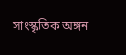সাংস্কৃতিক অঙ্গন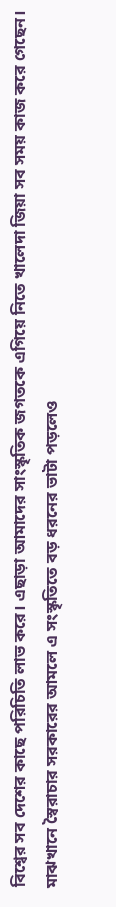বিশ্বের সব দেশের কাছে পরিচিতি লাভ করে। এছাড়া আমাদের সাংস্কৃতিক জগতকে এগিয়ে নিতে খালেদা জিয়া সব সময় কাজ করে গেছেন। মাঝখানে স্বৈরাচার সরকারের আমলে এ সংস্কৃতিতে বড় ধরনের ভাটা পড়লেও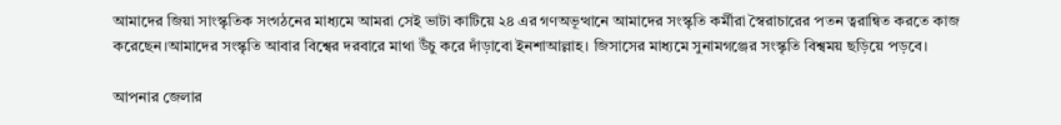আমাদের জিয়া সাংস্কৃতিক সংগঠনের মাধ্যমে আমরা সেই ভাটা কাটিয়ে ২৪ এর গণঅভূত্থানে আমাদের সংস্কৃতি কর্মীরা স্বৈরাচারের পতন ত্বরান্বিত করতে কাজ করেছেন।আমাদের সংস্কৃতি আবার বিশ্বের দরবারে মাথা উঁচু করে দাঁড়াবো ইনশাআল্লাহ। জিসাসের মাধ্যমে সুনামগঞ্জের সংস্কৃতি বিশ্বময় ছড়িয়ে পড়বে।

আপনার জেলার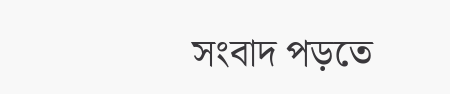সংবাদ পড়তে